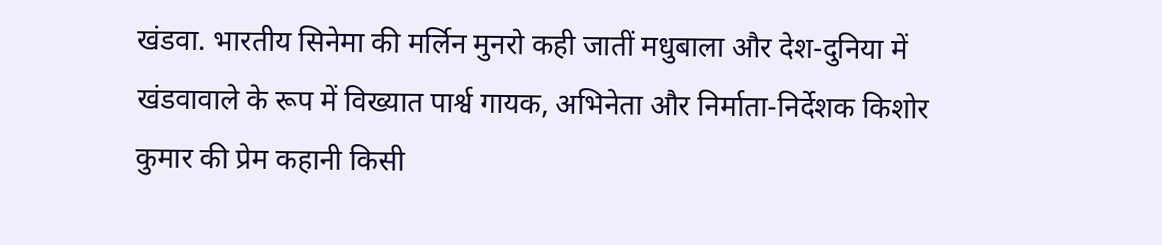खंडवा. भारतीय सिनेमा की मर्लिन मुनरो कही जातीं मधुबाला और देश-दुनिया में खंडवावाले के रूप में विख्यात पार्श्व गायक, अभिनेता और निर्माता-निर्देशक किशोर कुमार की प्रेम कहानी किसी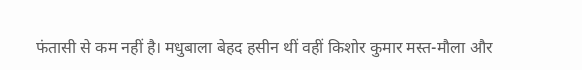फंतासी से कम नहीं है। मधुबाला बेहद हसीन थीं वहीं किशोर कुमार मस्त-मौला और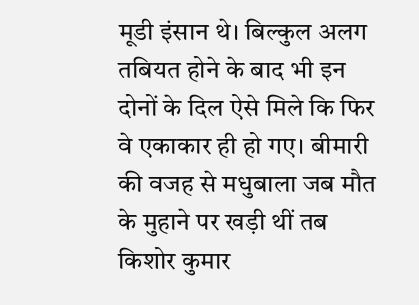मूडी इंसान थे। बिल्कुल अलग तबियत होने के बाद भी इन दोनों के दिल ऐसे मिले कि फिर वे एकाकार ही हो गए। बीमारी की वजह से मधुबाला जब मौत के मुहाने पर खड़ी थीं तब किशोर कुमार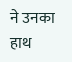ने उनका हाथ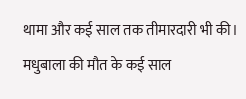थामा और कई साल तक तीमारदारी भी की।
मधुबाला की मौत के कई साल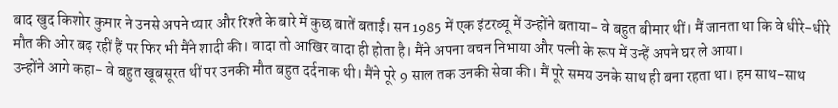बाद खुद किशोर कुमार ने उनसे अपने प्यार और रिश्ते के बारे में कुछ बातें बताईं। सन 1985 में एक इंटरव्यू में उन्होंने बताया- वे बहुत बीमार थीं। मैं जानता था कि वे धीरे-धीरे मौत की ओर बढ़ रहीं हैं पर फिर भी मैंने शादी की। वादा तो आखिर वादा ही होता है। मैंने अपना वचन निभाया और पत्नी के रूप में उन्हें अपने घर ले आया।
उन्होंने आगे कहा- वे बहुत खूबसूरत थीं पर उनकी मौत बहुत दर्दनाक थी। मैंने पूरे 9 साल तक उनकी सेवा की। मैं पूरे समय उनके साथ ही बना रहता था। हम साथ-साथ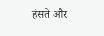हंसते और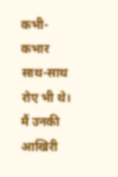कभी-कभार साथ-साथ रोए भी थे। मैं उनकी आखिरी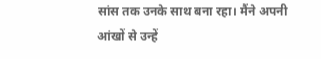सांस तक उनके साथ बना रहा। मैंने अपनी आंखों से उन्हें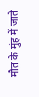मौत के मुंह में जाते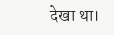देखा था।